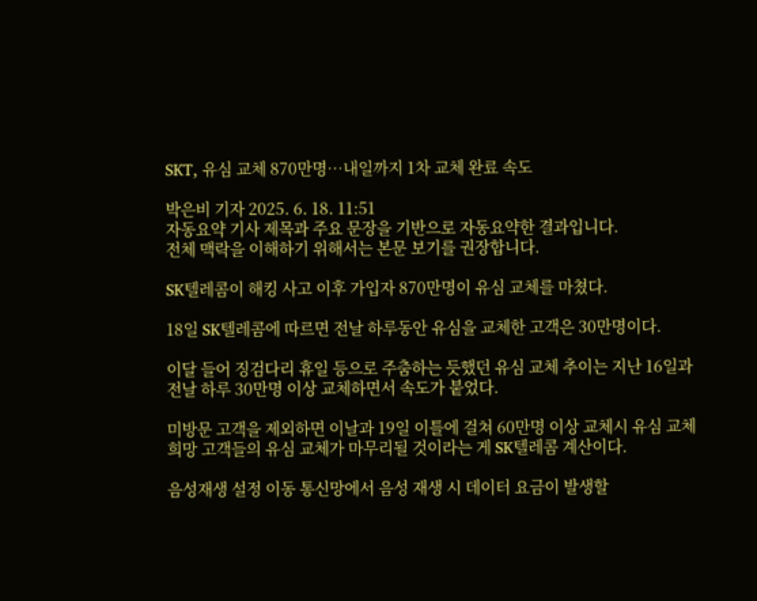SKT, 유심 교체 870만명…내일까지 1차 교체 완료 속도

박은비 기자 2025. 6. 18. 11:51
자동요약 기사 제목과 주요 문장을 기반으로 자동요약한 결과입니다.
전체 맥락을 이해하기 위해서는 본문 보기를 권장합니다.

SK텔레콤이 해킹 사고 이후 가입자 870만명이 유심 교체를 마쳤다.

18일 SK텔레콤에 따르면 전날 하루동안 유심을 교체한 고객은 30만명이다.

이달 들어 징검다리 휴일 등으로 주춤하는 듯했던 유심 교체 추이는 지난 16일과 전날 하루 30만명 이상 교체하면서 속도가 붙었다.

미방문 고객을 제외하면 이날과 19일 이틀에 걸쳐 60만명 이상 교체시 유심 교체 희망 고객들의 유심 교체가 마무리될 것이라는 게 SK텔레콤 계산이다.

음성재생 설정 이동 통신망에서 음성 재생 시 데이터 요금이 발생할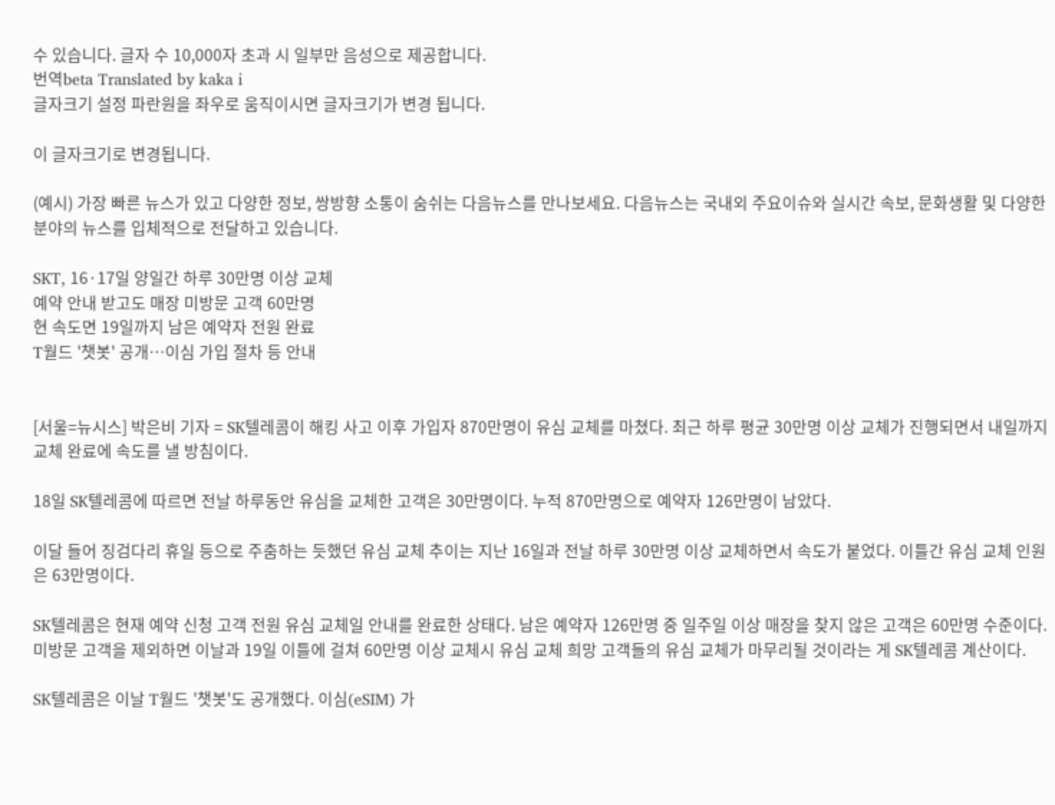수 있습니다. 글자 수 10,000자 초과 시 일부만 음성으로 제공합니다.
번역beta Translated by kaka i
글자크기 설정 파란원을 좌우로 움직이시면 글자크기가 변경 됩니다.

이 글자크기로 변경됩니다.

(예시) 가장 빠른 뉴스가 있고 다양한 정보, 쌍방향 소통이 숨쉬는 다음뉴스를 만나보세요. 다음뉴스는 국내외 주요이슈와 실시간 속보, 문화생활 및 다양한 분야의 뉴스를 입체적으로 전달하고 있습니다.

SKT, 16·17일 양일간 하루 30만명 이상 교체
예약 안내 받고도 매장 미방문 고객 60만명
현 속도면 19일까지 남은 예약자 전원 완료
T월드 '챗봇' 공개…이심 가입 절차 등 안내


[서울=뉴시스] 박은비 기자 = SK텔레콤이 해킹 사고 이후 가입자 870만명이 유심 교체를 마쳤다. 최근 하루 평균 30만명 이상 교체가 진행되면서 내일까지 교체 완료에 속도를 낼 방침이다.

18일 SK텔레콤에 따르면 전날 하루동안 유심을 교체한 고객은 30만명이다. 누적 870만명으로 예약자 126만명이 남았다.

이달 들어 징검다리 휴일 등으로 주춤하는 듯했던 유심 교체 추이는 지난 16일과 전날 하루 30만명 이상 교체하면서 속도가 붙었다. 이틀간 유심 교체 인원은 63만명이다.

SK텔레콤은 현재 예약 신청 고객 전원 유심 교체일 안내를 완료한 상태다. 남은 예약자 126만명 중 일주일 이상 매장을 찾지 않은 고객은 60만명 수준이다. 미방문 고객을 제외하면 이날과 19일 이틀에 걸쳐 60만명 이상 교체시 유심 교체 희망 고객들의 유심 교체가 마무리될 것이라는 게 SK텔레콤 계산이다.

SK텔레콤은 이날 T월드 '챗봇'도 공개했다. 이심(eSIM) 가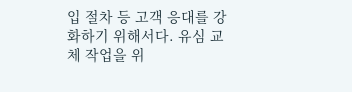입 절차 등 고객 응대를 강화하기 위해서다. 유심 교체 작업을 위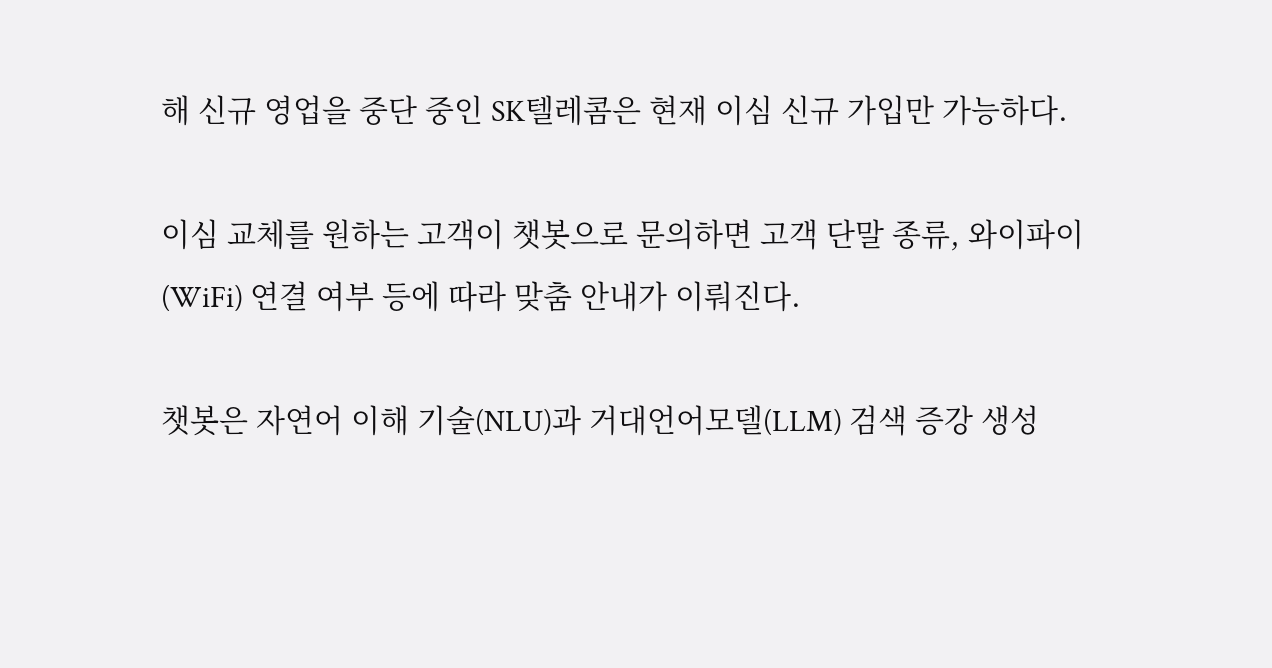해 신규 영업을 중단 중인 SK텔레콤은 현재 이심 신규 가입만 가능하다.

이심 교체를 원하는 고객이 챗봇으로 문의하면 고객 단말 종류, 와이파이(WiFi) 연결 여부 등에 따라 맞춤 안내가 이뤄진다.

챗봇은 자연어 이해 기술(NLU)과 거대언어모델(LLM) 검색 증강 생성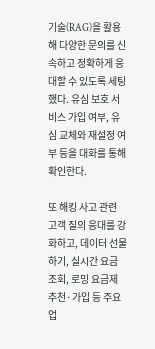기술(RAG)을 활용해 다양한 문의를 신속하고 정확하게 응대할 수 있도록 세팅했다. 유심 보호 서비스 가입 여부, 유심 교체와 재설정 여부 등을 대화를 통해 확인한다.

또 해킹 사고 관련 고객 질의 응대를 강화하고, 데이터 선물하기, 실시간 요금 조회, 로밍 요금제 추천·가입 등 주요 업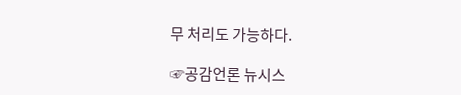무 처리도 가능하다.

☞공감언론 뉴시스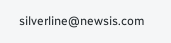silverline@newsis.com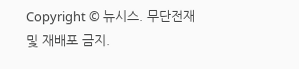Copyright © 뉴시스. 무단전재 및 재배포 금지.